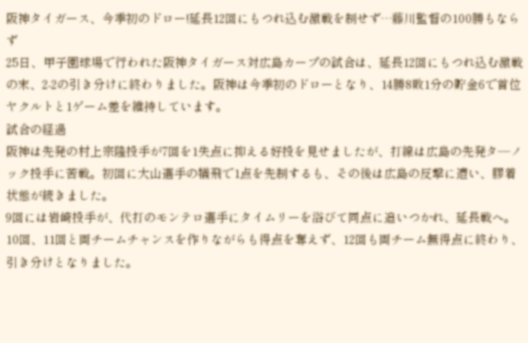阪神タイガース、今季初のドロー!延長12回にもつれ込む激戦を制せず…藤川監督の100勝もならず
25日、甲子園球場で行われた阪神タイガース対広島カープの試合は、延長12回にもつれ込む激戦の末、2-2の引き分けに終わりました。阪神は今季初のドローとなり、14勝8敗1分の貯金6で首位ヤクルトと1ゲーム差を維持しています。
試合の経過
阪神は先発の村上宗隆投手が7回を1失点に抑える好投を見せましたが、打線は広島の先発タ―ノック投手に苦戦。初回に大山選手の犠飛で1点を先制するも、その後は広島の反撃に遭い、膠着状態が続きました。
9回には岩崎投手が、代打のモンテロ選手にタイムリーを浴びて同点に追いつかれ、延長戦へ。10回、11回と両チームチャンスを作りながらも得点を奪えず、12回も両チーム無得点に終わり、引き分けとなりました。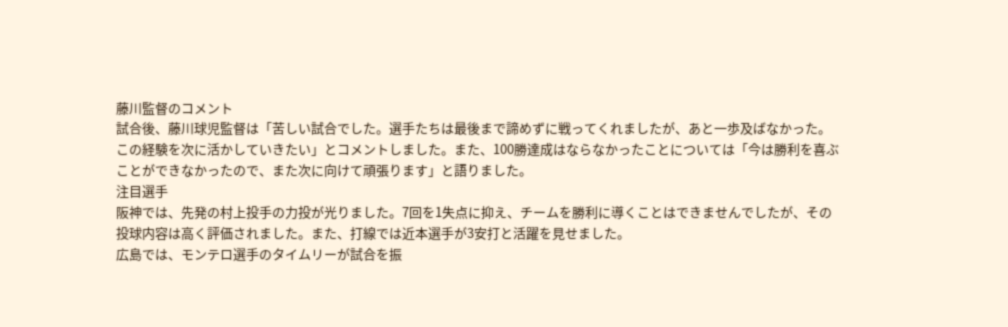藤川監督のコメント
試合後、藤川球児監督は「苦しい試合でした。選手たちは最後まで諦めずに戦ってくれましたが、あと一歩及ばなかった。この経験を次に活かしていきたい」とコメントしました。また、100勝達成はならなかったことについては「今は勝利を喜ぶことができなかったので、また次に向けて頑張ります」と語りました。
注目選手
阪神では、先発の村上投手の力投が光りました。7回を1失点に抑え、チームを勝利に導くことはできませんでしたが、その投球内容は高く評価されました。また、打線では近本選手が3安打と活躍を見せました。
広島では、モンテロ選手のタイムリーが試合を振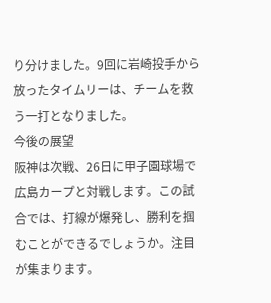り分けました。9回に岩崎投手から放ったタイムリーは、チームを救う一打となりました。
今後の展望
阪神は次戦、26日に甲子園球場で広島カープと対戦します。この試合では、打線が爆発し、勝利を掴むことができるでしょうか。注目が集まります。